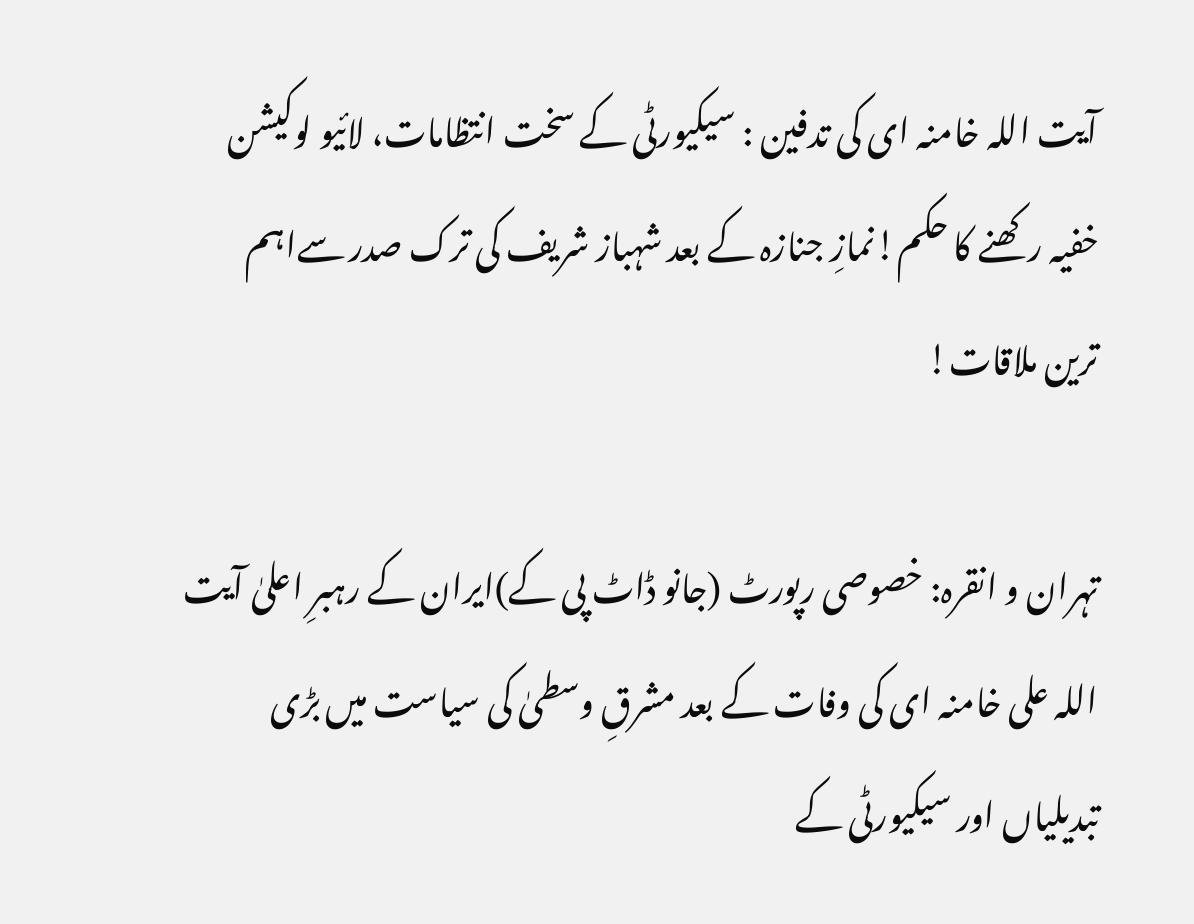آیت اللہ خامنہ ای کی تدفین : سیکیورٹی کے سخت انتظامات، لائیو لوکیشن خفیہ رکھنے کا حکم!نمازِ جنازہ کے بعد شہباز شریف کی ترک صدر سےاہم ترین ملاقات!

تہران و انقرہ: خصوصی رپورٹ (جانو ڈاٹ پی کے)ایران کے رہبرِ اعلیٰ آیت اللہ علی خامنہ ای کی وفات کے بعد مشرقِ وسطیٰ کی سیاست میں بڑی تبدیلیاں اور سیکیورٹی کے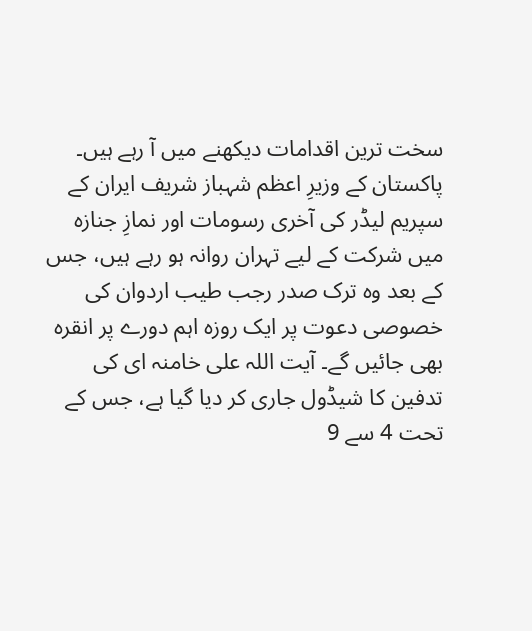سخت ترین اقدامات دیکھنے میں آ رہے ہیں۔ پاکستان کے وزیرِ اعظم شہباز شریف ایران کے سپریم لیڈر کی آخری رسومات اور نمازِ جنازہ میں شرکت کے لیے تہران روانہ ہو رہے ہیں، جس کے بعد وہ ترک صدر رجب طیب اردوان کی خصوصی دعوت پر ایک روزہ اہم دورے پر انقرہ بھی جائیں گے۔ آیت اللہ علی خامنہ ای کی تدفین کا شیڈول جاری کر دیا گیا ہے، جس کے تحت 4 سے 9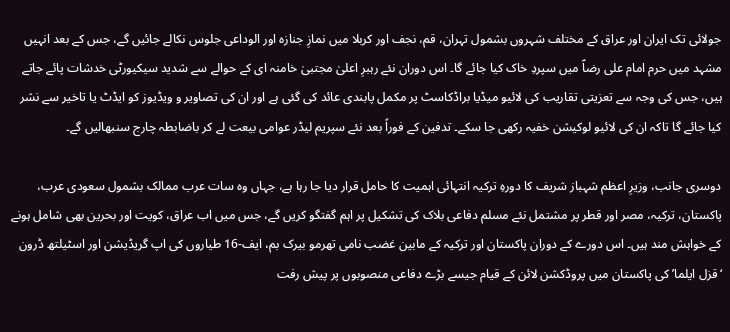جولائی تک ایران اور عراق کے مختلف شہروں بشمول تہران، قم، نجف اور کربلا میں نمازِ جنازہ اور الوداعی جلوس نکالے جائیں گے، جس کے بعد انہیں مشہد میں حرم امام علی رضاؑ میں سپردِ خاک کیا جائے گا۔ اس دوران نئے رہبرِ اعلیٰ مجتبیٰ خامنہ ای کے حوالے سے شدید سیکیورٹی خدشات پائے جاتے ہیں، جس کی وجہ سے تعزیتی تقاریب کی لائیو میڈیا براڈکاسٹ پر مکمل پابندی عائد کی گئی ہے اور ان کی تصاویر و ویڈیوز کو ایڈٹ یا تاخیر سے نشر کیا جائے گا تاکہ ان کی لائیو لوکیشن خفیہ رکھی جا سکے۔ تدفین کے فوراً بعد نئے سپریم لیڈر عوامی بیعت لے کر باضابطہ چارج سنبھالیں گے۔

دوسری جانب، وزیرِ اعظم شہباز شریف کا دورہِ ترکیہ انتہائی اہمیت کا حامل قرار دیا جا رہا ہے، جہاں وہ سات عرب ممالک بشمول سعودی عرب، پاکستان، ترکیہ، مصر اور قطر پر مشتمل نئے مسلم دفاعی بلاک کی تشکیل پر اہم گفتگو کریں گے، جس میں اب عراق، کویت اور بحرین بھی شامل ہونے کے خواہش مند ہیں۔ اس دورے کے دوران پاکستان اور ترکیہ کے مابین غضب نامی تھرمو بیرک بم، ایف-16 طیاروں کی اپ گریڈیشن اور اسٹیلتھ ڈرون ‘قزل ایلما’ کی پاکستان میں پروڈکشن لائن کے قیام جیسے بڑے دفاعی منصوبوں پر پیش رفت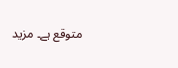متوقع ہے۔ مزید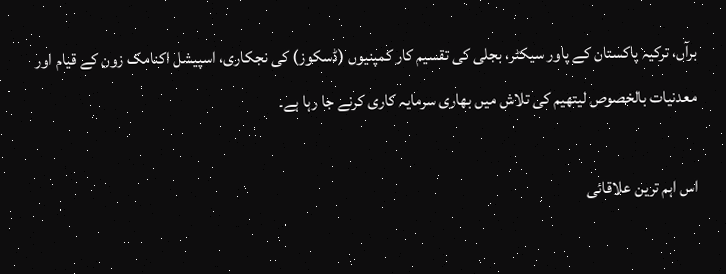برآں، ترکیہ پاکستان کے پاور سیکٹر، بجلی کی تقسیم کار کمپنیوں (ڈسکوز) کی نجکاری، اسپیشل اکنامک زون کے قیام اور معدنیات بالخصوص لیتھیم کی تلاش میں بھاری سرمایہ کاری کرنے جا رہا ہے۔

اس اہم ترین علاقائی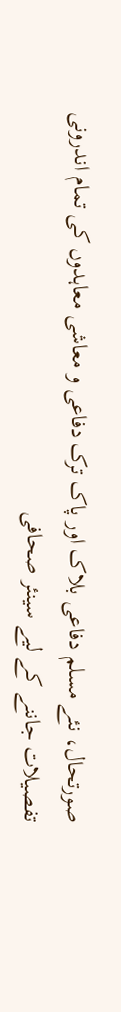صورتحال، نئے مسلم دفاعی بلاک اور پاک ترک دفاعی و معاشی معاہدوں کی تمام اندرونی تفصیلات جاننے کے لیے سینئر صحافی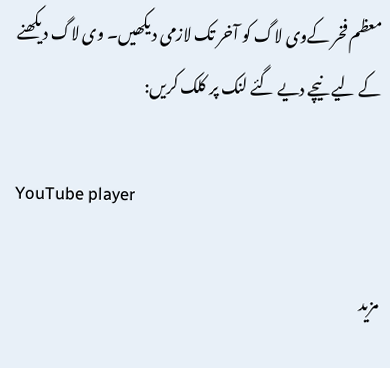معظم فخر کےوی لاگ کو آخر تک لازمی دیکھیں۔ وی لاگ دیکھنے کے لیے نیچے دیے گئے لنک پر کلک کریں:

YouTube player

مزید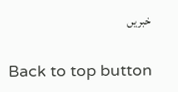خبریں

Back to top button